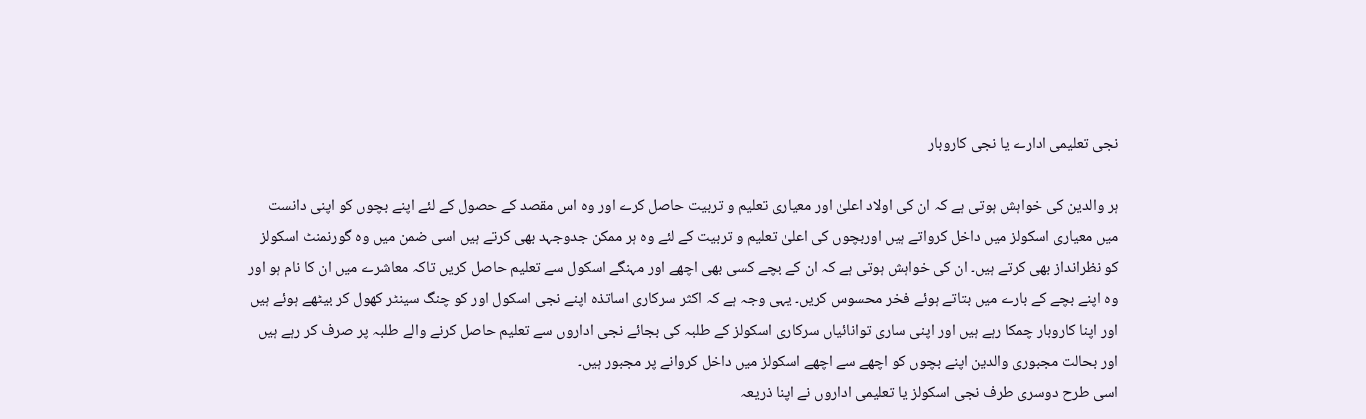نجی تعلیمی ادارے یا نجی کاروبار

ہر والدین کی خواہش ہوتی ہے کہ ان کی اولاد اعلیٰ اور معیاری تعلیم و تربیت حاصل کرے اور وہ اس مقصد کے حصول کے لئے اپنے بچوں کو اپنی دانست میں معیاری اسکولز میں داخل کرواتے ہیں اوربچوں کی اعلیٰ تعلیم و تربیت کے لئے وہ ہر ممکن جدوجہد بھی کرتے ہیں اسی ضمن میں وہ گورنمنٹ اسکولز کو نظرانداز بھی کرتے ہیں۔ ان کی خواہش ہوتی ہے کہ ان کے بچے کسی بھی اچھے اور مہنگے اسکول سے تعلیم حاصل کریں تاکہ معاشرے میں ان کا نام ہو اور وہ اپنے بچے کے بارے میں بتاتے ہوئے فخر محسوس کریں۔ یہی وجہ ہے کہ اکثر سرکاری اساتذہ اپنے نجی اسکول اور کو چنگ سینٹر کھول کر بیٹھے ہوئے ہیں اور اپنا کاروبار چمکا رہے ہیں اور اپنی ساری توانائیاں سرکاری اسکولز کے طلبہ کی بجائے نجی اداروں سے تعلیم حاصل کرنے والے طلبہ پر صرف کر رہے ہیں اور بحالت مجبوری والدین اپنے بچوں کو اچھے سے اچھے اسکولز میں داخل کروانے پر مجبور ہیں۔
اسی طرح دوسری طرف نجی اسکولز یا تعلیمی اداروں نے اپنا ذریعہ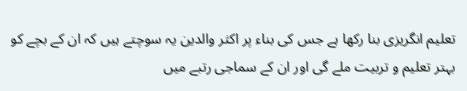تعلیم انگریزی بنا رکھا ہے جس کی بناء پر اکثر والدین یہ سوچتے ہیں کہ ان کے بچے کو بہتر تعلیم و تربیت ملے گی اور ان کے سماجی رتبے میں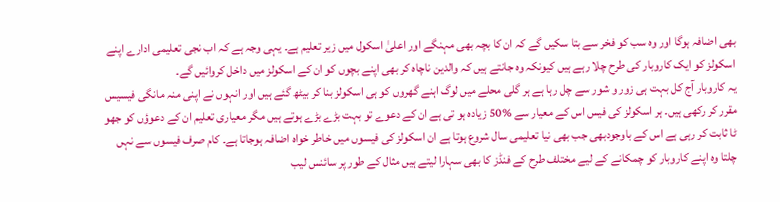بھی اضافہ ہوگا اور وہ سب کو فخر سے بتا سکیں گے کہ ان کا بچہ بھی مہنگے اور اعلیٰ اسکول میں زیر تعلیم ہے۔ یہی وجہ ہے کہ اب نجی تعلیمی ادارے اپنے اسکولز کو ایک کاروبار کی طرح چلا رہے ہیں کیونکہ وہ جانتے ہیں کہ والدین ناچاہ کر بھی اپنے بچوں کو ان کے اسکولز میں داخل کروائیں گے۔
یہ کاروبار آج کل بہت ہی زور و شور سے چل رہا ہے ہر گلی محلے میں لوگ اہنے گھروں کو ہی اسکولز بنا کر بیٹھ گئے ہیں اور انہوں نے اپنی منہ مانگی فیسیس مقرر کر رکھی ہیں۔ ہر اسکولز کی فیس اس کے معیار سے %50 زیادہ ہو تی ہے ان کے دعوے تو بہت بڑے بڑے ہوتے ہیں مگر معیاری تعلیم ان کے دعوؤں کو جھو ٹا ثابت کر رہی ہے اس کے باوجودبھی جب بھی نیا تعلیمی سال شروع ہوتا ہے ان اسکولز کی فیسوں میں خاطر خواہ اضافہ ہوجاتا ہے۔ کام صرف فیسوں سے نہں چلتا وہ اپنے کاروبار کو چمکانے کے لیے مختلف طرح کے فنڈز کا بھی سہارا لیتے ہیں مثال کے طور پر سائنس لیب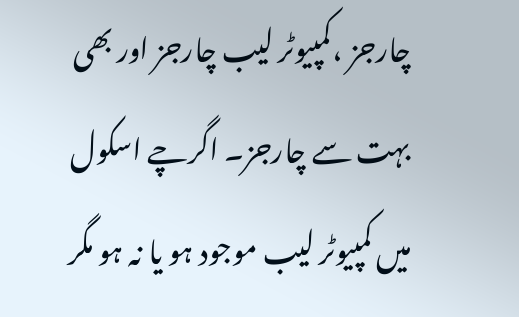چارجز ،کمپیوٹر لیب چارجز اور بھی بہت سے چارجز۔ اگرچے اسکول میں کمپیوٹر لیب موجود ہو یا نہ ہو مگر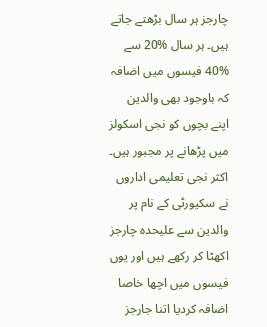چارجز ہر سال بڑھتے جاتے ہیں۔ ہر سال %20 سے %40 فیسوں میں اضافہ کہ باوجود بھی والدین اپنے بچوں کو نجی اسکولز میں پڑھانے پر مجبور ہیں۔
اکثر نجی تعلیمی اداروں نے سکیورٹی کے نام پر والدین سے علیحدہ چارجز اکھٹا کر رکھے ہیں اور یوں فیسوں میں اچھا خاصا اضافہ کردیا اتنا جارجز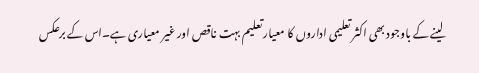لینے کے باوجود بھی اکثر تعلیمی اداروں کا معیار تعلیم بہت ناقص اور غیر معیاری ہے۔اس کے برعکس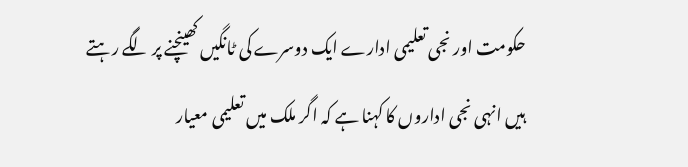حکومت اور نجی تعلیمی ادارے ایک دوسرے کی ٹانگیں کھینچنے پر لگے رہتے ہیں انہی نجی اداروں کا کہنا ہے کہ اگر ملک میں تعلیمی معیار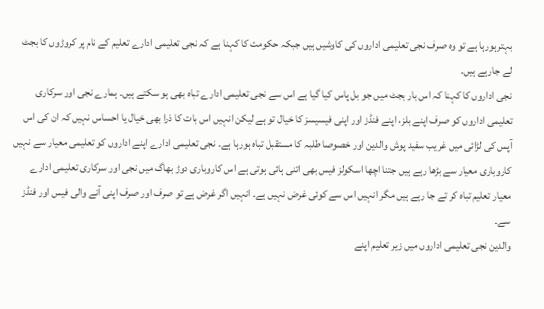بہترہورہا ہے تو وہ صرف نجی تعلیمی اداروں کی کاوشیں ہیں جبکہ حکومت کا کہنا ہے کہ نجی تعلیمی ادارے تعلیم کے نام پر کروڑوں کا بجٹ لے جارہے ہیں۔
نجی اداروں کا کہنا کہ اس بار بجٹ میں جو بل پاس کیا گیا ہے اس سے نجی تعلیمی ادارے تباہ بھی ہو سکتے ہیں۔ ہمارے نجی اور سرکاری تعلیمی اداروں کو صرف اپنے بلز، اپنے فنڈز اور اپنی فیسیسز کا خیال تو ہے لیکن انہیں اس بات کا ذرا بھی خیال یا احساس نہیں کہ ان کی اس آپس کی لڑائی میں غریب سفید پوش والدین اور خصوصا طلبہ کا مستقبل تباہ ہورہا ہے۔ نجی تعلیمی ادارے اپنے اداروں کو تعلیمی معیار سے نہیں کاروباری معیار سے بڑھا رہے ہیں جتنا اچھا اسکولز فیس بھی اتنی ہائی ہوتی ہے اس کاروباری دوڑ بھاگ میں نجی اور سرکاری تعلیمی ادارے معیار تعلیم تباہ کر تے جا رہے ہیں مگر انہیں اس سے کوئی غرض نہیں ہے۔ انہیں اگر غرض ہے تو صرف اور صرف اپنی آنے والی فیس اور فنڈز سے۔
والدین نجی تعلیمی اداروں میں زیر تعلیم اپنے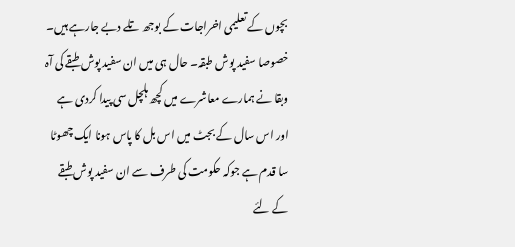بچوں کے تعلیمی اخراجات کے بوجھ تلے دبے جارہے ہیں۔ خصوصا سفید پوش طبقہ۔ حال ہی میں ان سفید پوش طبقے کی آہ وبقا نے ہمارے معاشرے میں کچھ ہلچل سی پیدا کردی ہے اور اس سال کے بجٹ میں اس بل کا پاس ہونا ایک چھوٹا سا قدم ہے جوکہ حکومت کی طرف سے ان سفید پوش طبقے کے لئے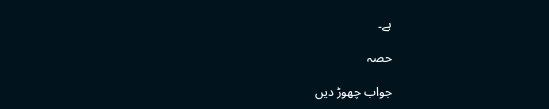ہے۔

حصہ

جواب چھوڑ دیں